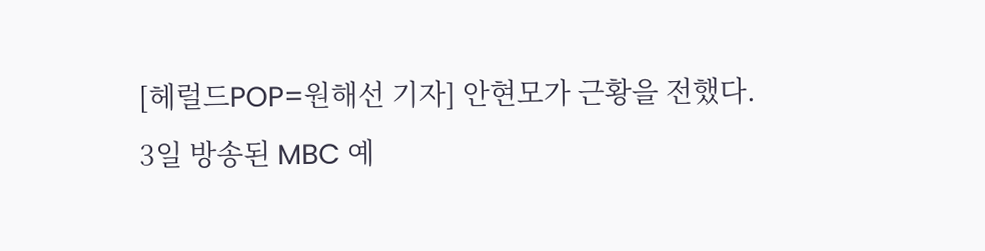[헤럴드POP=원해선 기자] 안현모가 근황을 전했다.
3일 방송된 MBC 예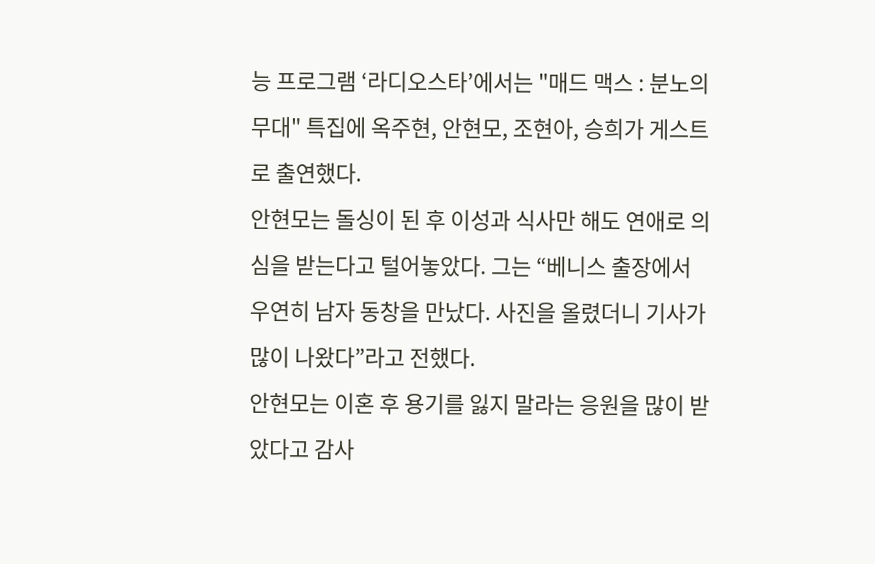능 프로그램 ‘라디오스타’에서는 "매드 맥스 : 분노의 무대" 특집에 옥주현, 안현모, 조현아, 승희가 게스트로 출연했다.
안현모는 돌싱이 된 후 이성과 식사만 해도 연애로 의심을 받는다고 털어놓았다. 그는 “베니스 출장에서 우연히 남자 동창을 만났다. 사진을 올렸더니 기사가 많이 나왔다”라고 전했다.
안현모는 이혼 후 용기를 잃지 말라는 응원을 많이 받았다고 감사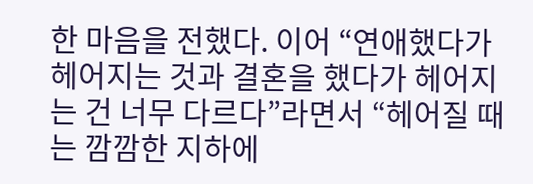한 마음을 전했다. 이어 “연애했다가 헤어지는 것과 결혼을 했다가 헤어지는 건 너무 다르다”라면서 “헤어질 때는 깜깜한 지하에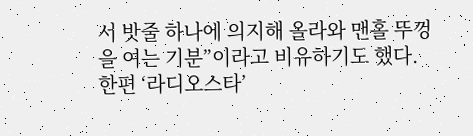서 밧줄 하나에 의지해 올라와 맨홀 뚜껑을 여는 기분”이라고 비유하기도 했다.
한편 ‘라디오스타’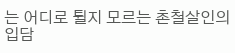는 어디로 튈지 모르는 촌철살인의 입담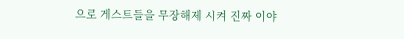으로 게스트들을 무장해제 시켜 진짜 이야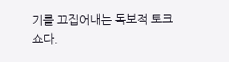기를 끄집어내는 독보적 토크쇼다.